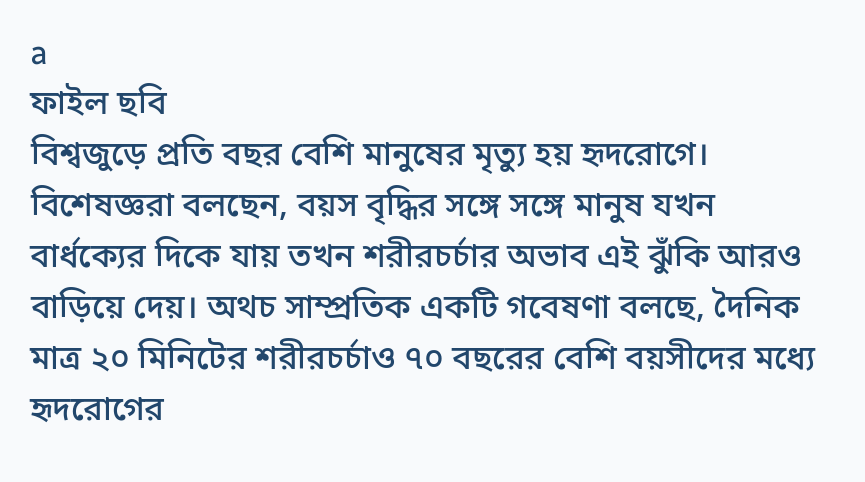a
ফাইল ছবি
বিশ্বজুড়ে প্রতি বছর বেশি মানুষের মৃত্যু হয় হৃদরোগে। বিশেষজ্ঞরা বলছেন, বয়স বৃদ্ধির সঙ্গে সঙ্গে মানুষ যখন বার্ধক্যের দিকে যায় তখন শরীরচর্চার অভাব এই ঝুঁকি আরও বাড়িয়ে দেয়। অথচ সাম্প্রতিক একটি গবেষণা বলছে, দৈনিক মাত্র ২০ মিনিটের শরীরচর্চাও ৭০ বছরের বেশি বয়সীদের মধ্যে হৃদরোগের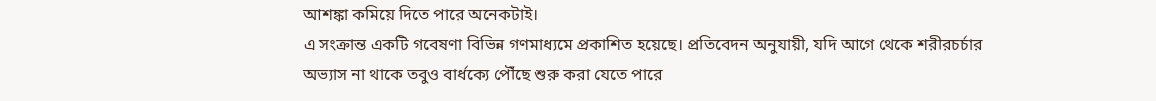আশঙ্কা কমিয়ে দিতে পারে অনেকটাই।
এ সংক্রান্ত একটি গবেষণা বিভিন্ন গণমাধ্যমে প্রকাশিত হয়েছে। প্রতিবেদন অনুযায়ী, যদি আগে থেকে শরীরচর্চার অভ্যাস না থাকে তবুও বার্ধক্যে পৌঁছে শুরু করা যেতে পারে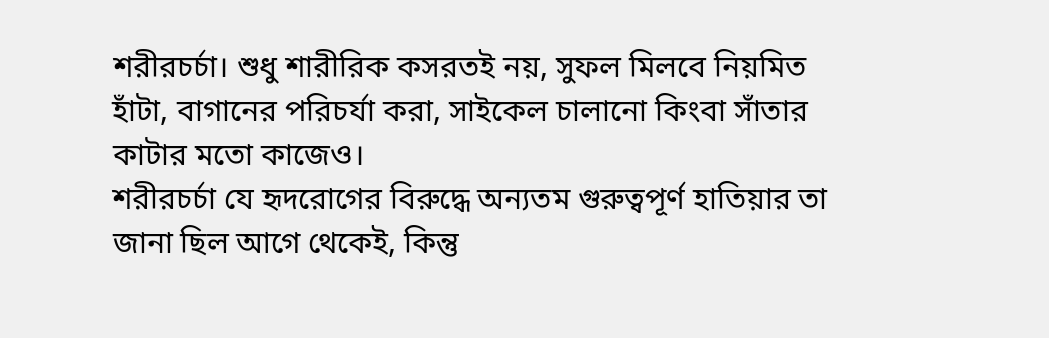শরীরচর্চা। শুধু শারীরিক কসরতই নয়, সুফল মিলবে নিয়মিত হাঁটা, বাগানের পরিচর্যা করা, সাইকেল চালানো কিংবা সাঁতার কাটার মতো কাজেও।
শরীরচর্চা যে হৃদরোগের বিরুদ্ধে অন্যতম গুরুত্বপূর্ণ হাতিয়ার তা জানা ছিল আগে থেকেই, কিন্তু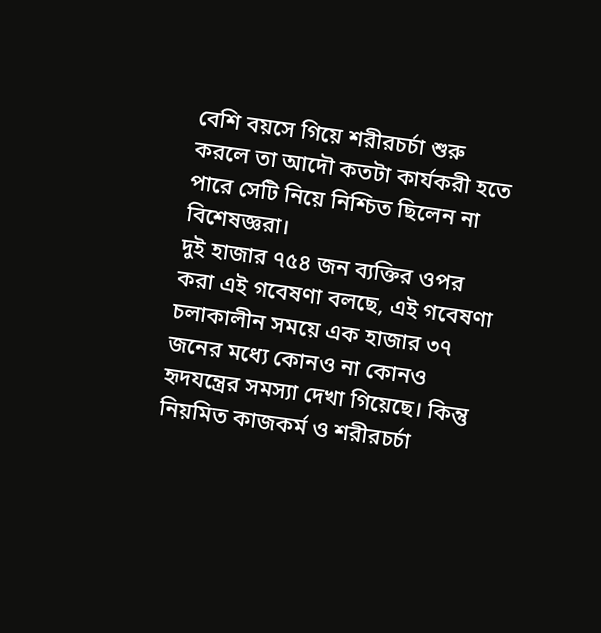বেশি বয়সে গিয়ে শরীরচর্চা শুরু করলে তা আদৌ কতটা কার্যকরী হতে পারে সেটি নিয়ে নিশ্চিত ছিলেন না বিশেষজ্ঞরা।
দুই হাজার ৭৫৪ জন ব্যক্তির ওপর করা এই গবেষণা বলছে, এই গবেষণা চলাকালীন সময়ে এক হাজার ৩৭ জনের মধ্যে কোনও না কোনও হৃদযন্ত্রের সমস্যা দেখা গিয়েছে। কিন্তু নিয়মিত কাজকর্ম ও শরীরচর্চা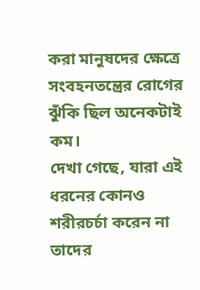করা মানুষদের ক্ষেত্রে সংবহনতন্ত্রের রোগের ঝুঁকি ছিল অনেকটাই কম।
দেখা গেছে, যারা এই ধরনের কোনও শরীরচর্চা করেন না তাদের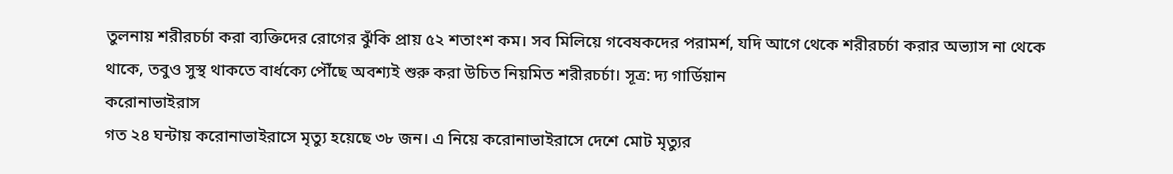তুলনায় শরীরচর্চা করা ব্যক্তিদের রোগের ঝুঁকি প্রায় ৫২ শতাংশ কম। সব মিলিয়ে গবেষকদের পরামর্শ, যদি আগে থেকে শরীরচর্চা করার অভ্যাস না থেকে থাকে, তবুও সুস্থ থাকতে বার্ধক্যে পৌঁছে অবশ্যই শুরু করা উচিত নিয়মিত শরীরচর্চা। সূত্র: দ্য গার্ডিয়ান
করোনাভাইরাস
গত ২৪ ঘন্টায় করোনাভাইরাসে মৃত্যু হয়েছে ৩৮ জন। এ নিয়ে করোনাভাইরাসে দেশে মোট মৃত্যুর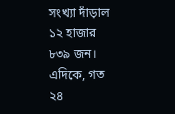সংখ্যা দাঁড়াল ১২ হাজার ৮৩৯ জন।
এদিকে, গত ২৪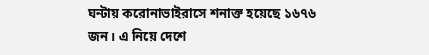ঘন্টায় করোনাভাইরাসে শনাক্ত হয়েছে ১৬৭৬ জন। এ নিয়ে দেশে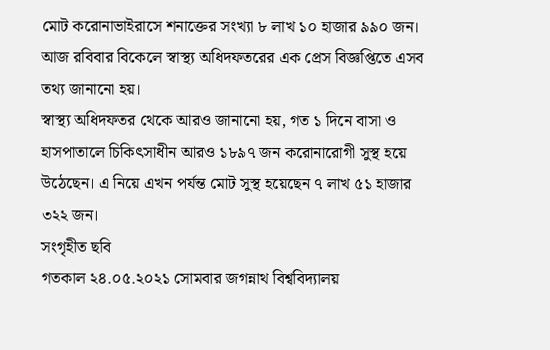মোট করোনাভাইরাসে শনাক্তের সংখ্যা ৮ লাখ ১০ হাজার ৯৯০ জন।
আজ রবিবার বিকেলে স্বাস্থ্য অধিদফতরের এক প্রেস বিজ্ঞপ্তিতে এসব তথ্য জানানো হয়।
স্বাস্থ্য অধিদফতর থেকে আরও জানানো হয়, গত ১ দিনে বাসা ও হাসপাতালে চিকিৎসাধীন আরও ১৮৯৭ জন করোনারোগী সুস্থ হয়ে উঠেছেন। এ নিয়ে এখন পর্যন্ত মোট সুস্থ হয়েছেন ৭ লাখ ৫১ হাজার ৩২২ জন।
সংগৃহীত ছবি
গতকাল ২৪.০৫.২০২১ সোমবার জগন্নাথ বিশ্ববিদ্যালয়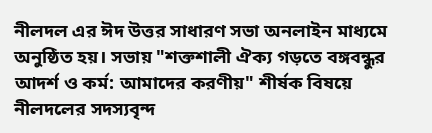নীলদল এর ঈদ উত্তর সাধারণ সভা অনলাইন মাধ্যমে অনুষ্ঠিত হয়। সভায় "শক্তশালী ঐক্য গড়তে বঙ্গবন্ধুর আদর্শ ও কর্ম: আমাদের করণীয়" শীর্ষক বিষয়ে নীলদলের সদস্যবৃন্দ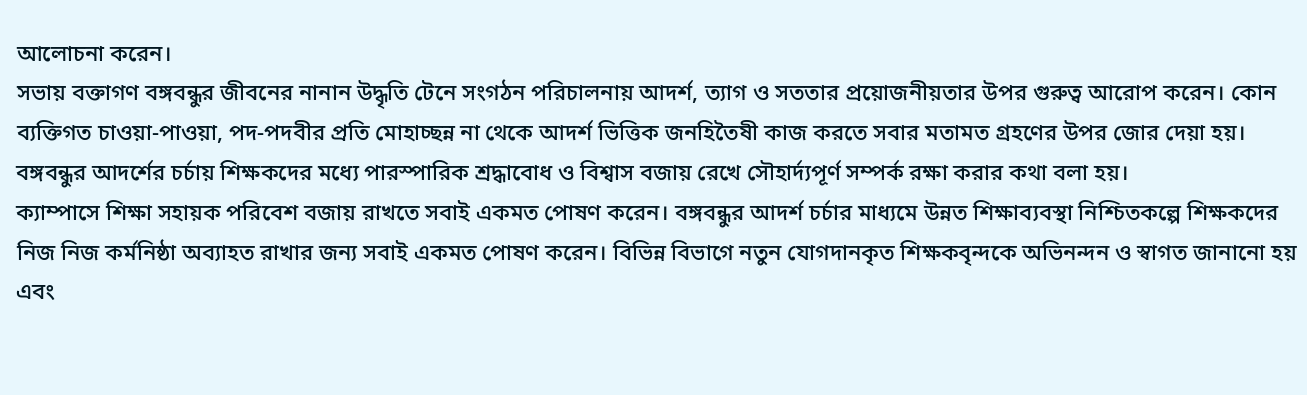আলোচনা করেন।
সভায় বক্তাগণ বঙ্গবন্ধুর জীবনের নানান উদ্ধৃতি টেনে সংগঠন পরিচালনায় আদর্শ, ত্যাগ ও সততার প্রয়োজনীয়তার উপর গুরুত্ব আরোপ করেন। কোন ব্যক্তিগত চাওয়া-পাওয়া, পদ-পদবীর প্রতি মোহাচ্ছন্ন না থেকে আদর্শ ভিত্তিক জনহিতৈষী কাজ করতে সবার মতামত গ্রহণের উপর জোর দেয়া হয়। বঙ্গবন্ধুর আদর্শের চর্চায় শিক্ষকদের মধ্যে পারস্পারিক শ্রদ্ধাবোধ ও বিশ্বাস বজায় রেখে সৌহার্দ্যপূর্ণ সম্পর্ক রক্ষা করার কথা বলা হয়।
ক্যাম্পাসে শিক্ষা সহায়ক পরিবেশ বজায় রাখতে সবাই একমত পোষণ করেন। বঙ্গবন্ধুর আদর্শ চর্চার মাধ্যমে উন্নত শিক্ষাব্যবস্থা নিশ্চিতকল্পে শিক্ষকদের নিজ নিজ কর্মনিষ্ঠা অব্যাহত রাখার জন্য সবাই একমত পোষণ করেন। বিভিন্ন বিভাগে নতুন যোগদানকৃত শিক্ষকবৃন্দকে অভিনন্দন ও স্বাগত জানানো হয় এবং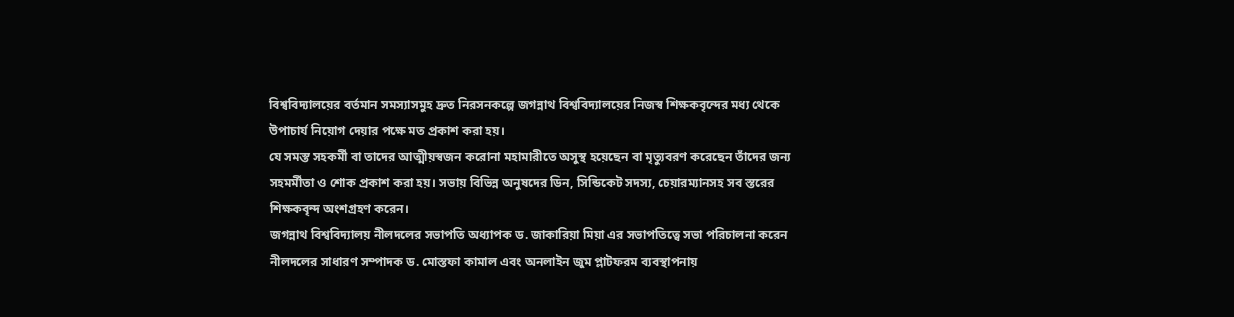বিশ্ববিদ্যালয়ের বর্তমান সমস্যাসমুহ দ্রুত নিরসনকল্পে জগন্নাথ বিশ্ববিদ্যালয়ের নিজস্ব শিক্ষকবৃন্দের মধ্য থেকে উপাচার্য নিয়োগ দেয়ার পক্ষে মত প্রকাশ করা হয়।
যে সমস্ত সহকর্মী বা তাদের আত্মীয়স্বজন করোনা মহামারীতে অসুস্থ হয়েছেন বা মৃত্যুবরণ করেছেন তাঁদের জন্য সহমর্মীতা ও শোক প্রকাশ করা হয়। সভায় বিভিন্ন অনুষদের ডিন, সিন্ডিকেট সদস্য, চেয়ারম্যানসহ সব স্তরের শিক্ষকবৃন্দ অংশগ্রহণ করেন।
জগন্নাথ বিশ্ববিদ্যালয় নীলদলের সভাপতি অধ্যাপক ড. জাকারিয়া মিয়া এর সভাপতিত্বে সভা পরিচালনা করেন নীলদলের সাধারণ সম্পাদক ড. মোস্তফা কামাল এবং অনলাইন জুম প্লাটফরম ব্যবস্থাপনায়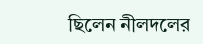ছিলেন নীলদলের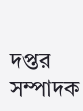দপ্তর সম্পাদক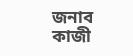জনাব কাজী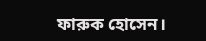ফারুক হোসেন।